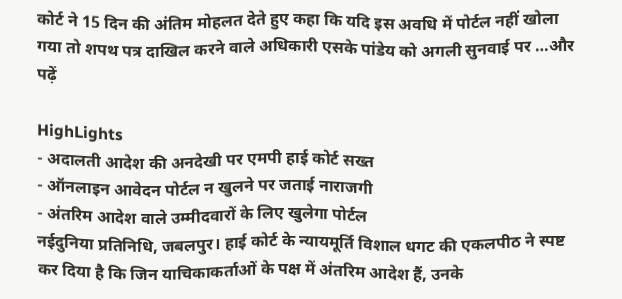कोर्ट ने 15 दिन की अंतिम मोहलत देते हुए कहा कि यदि इस अवधि में पोर्टल नहीं खोला गया तो शपथ पत्र दाखिल करने वाले अधिकारी एसके पांडेय को अगली सुनवाई पर …और पढ़ें

HighLights
- अदालती आदेश की अनदेखी पर एमपी हाई कोर्ट सख्त
- ऑनलाइन आवेदन पोर्टल न खुलने पर जताई नाराजगी
- अंतरिम आदेश वाले उम्मीदवारों के लिए खुलेगा पोर्टल
नईदुनिया प्रतिनिधि, जबलपुर। हाई कोर्ट के न्यायमूर्ति विशाल धगट की एकलपीठ ने स्पष्ट कर दिया है कि जिन याचिकाकर्ताओं के पक्ष में अंतरिम आदेश हैं, उनके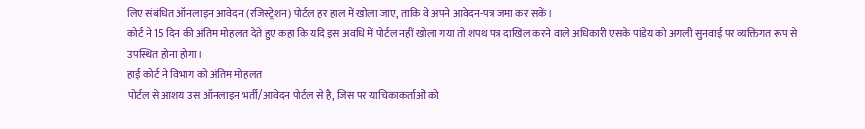लिए संबंधित ऑनलाइन आवेदन (रजिस्ट्रेशन) पोर्टल हर हाल में खोला जाए, ताकि वे अपने आवेदन-पत्र जमा कर सकें।
कोर्ट ने 15 दिन की अंतिम मोहलत देते हुए कहा कि यदि इस अवधि में पोर्टल नहीं खोला गया तो शपथ पत्र दाखिल करने वाले अधिकारी एसके पांडेय को अगली सुनवाई पर व्यक्तिगत रूप से उपस्थित होना होगा।
हाई कोर्ट ने विभाग को अंतिम मोहलत
पोर्टल से आशय उस ऑनलाइन भर्ती/आवेदन पोर्टल से है, जिस पर याचिकाकर्ताओं को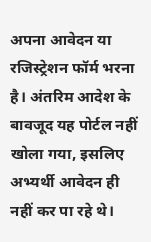अपना आवेदन या रजिस्ट्रेशन फॉर्म भरना है। अंतरिम आदेश के बावजूद यह पोर्टल नहीं खोला गया, इसलिए अभ्यर्थी आवेदन ही नहीं कर पा रहे थे।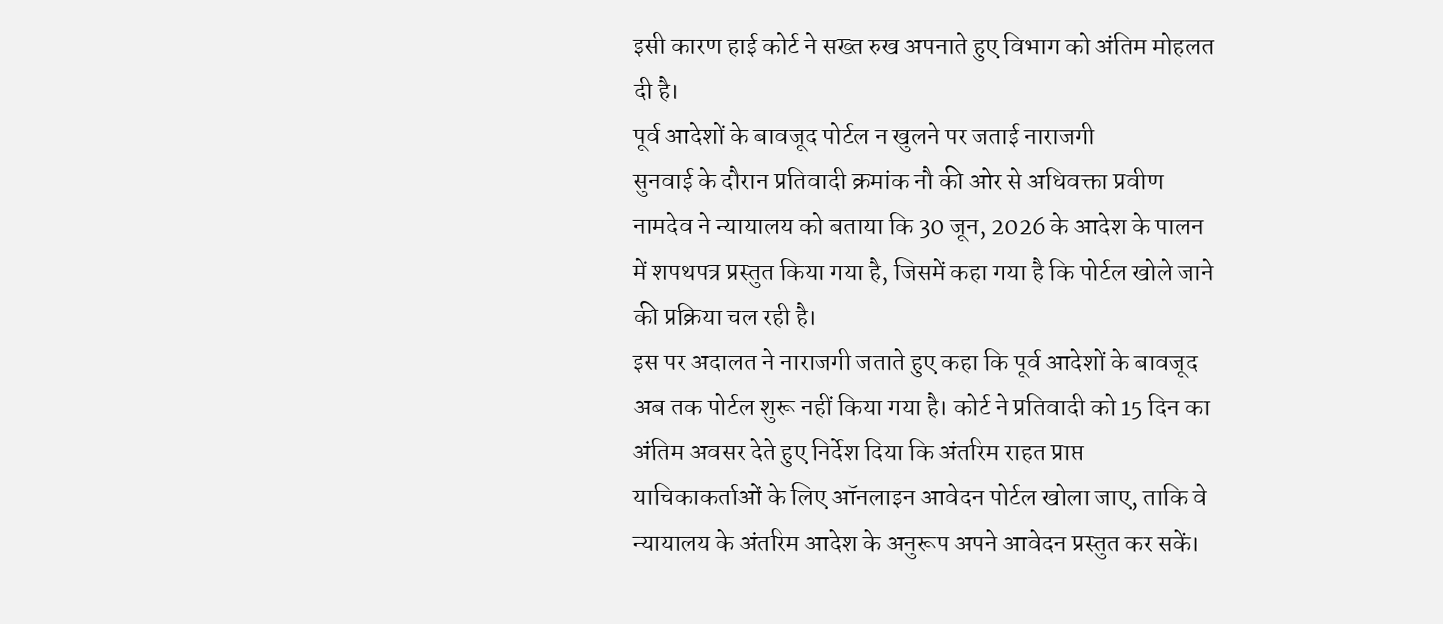इसी कारण हाई कोर्ट ने सख्त रुख अपनाते हुए विभाग को अंतिम मोहलत दी है।
पूर्व आदेशों के बावजूद पोर्टल न खुलने पर जताई नाराजगी
सुनवाई के दौरान प्रतिवादी क्रमांक नौ की ओर से अधिवक्ता प्रवीण नामदेव ने न्यायालय को बताया कि 30 जून, 2026 के आदेश के पालन में शपथपत्र प्रस्तुत किया गया है, जिसमें कहा गया है कि पोर्टल खोले जाने की प्रक्रिया चल रही है।
इस पर अदालत ने नाराजगी जताते हुए कहा कि पूर्व आदेशों के बावजूद अब तक पोर्टल शुरू नहीं किया गया है। कोर्ट ने प्रतिवादी को 15 दिन का अंतिम अवसर देते हुए निर्देश दिया कि अंतरिम राहत प्राप्त याचिकाकर्ताओं के लिए ऑनलाइन आवेदन पोर्टल खोला जाए, ताकि वे न्यायालय के अंतरिम आदेश के अनुरूप अपने आवेदन प्रस्तुत कर सकें।